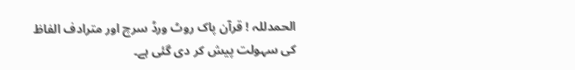الحمدللہ ! قرآن پاک روٹ ورڈ سرچ اور مترادف الفاظ کی سہولت پیش کر دی گئی ہے۔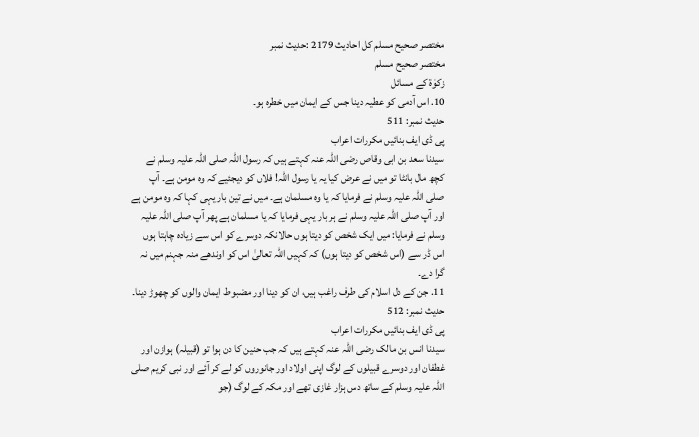مختصر صحيح مسلم کل احادیث 2179 :حدیث نمبر
مختصر صحيح مسلم
زکوٰۃ کے مسائل
10. اس آدمی کو عطیہ دینا جس کے ایمان میں خطرہ ہو۔
حدیث نمبر: 511
پی ڈی ایف بنائیں مکررات اعراب
سیدنا سعد بن ابی وقاص رضی اللہ عنہ کہتے ہیں کہ رسول اللہ صلی اللہ علیہ وسلم نے کچھ مال بانٹا تو میں نے عرض کیا یہ یا رسول اللہ! فلاں کو دیجئیے کہ وہ مومن ہے۔ آپ صلی اللہ علیہ وسلم نے فرمایا کہ یا وہ مسلمان ہے۔ میں نے تین بار یہی کہا کہ وہ مومن ہے اور آپ صلی اللہ علیہ وسلم نے ہر بار یہی فرمایا کہ یا مسلمان ہے پھر آپ صلی اللہ علیہ وسلم نے فرمایا: میں ایک شخص کو دیتا ہوں حالانکہ دوسرے کو اس سے زیادہ چاہتا ہوں اس ڈر سے (اس شخص کو دیتا ہوں) کہ کہیں اللہ تعالیٰ اس کو اوندھے منہ جہنم میں نہ گرا دے۔
11. جن کے دل اسلام کی طرف راغب ہیں، ان کو دینا اور مضبوط ایمان والوں کو چھوڑ دینا۔
حدیث نمبر: 512
پی ڈی ایف بنائیں مکررات اعراب
سیدنا انس بن مالک رضی اللہ عنہ کہتے ہیں کہ جب حنین کا دن ہوا تو (قبیلہ) ہوازن اور غطفان اور دوسرے قبیلوں کے لوگ اپنی اولاد اور جانوروں کو لے کر آئے اور نبی کریم صلی اللہ علیہ وسلم کے ساتھ دس ہزار غازی تھے اور مکہ کے لوگ (جو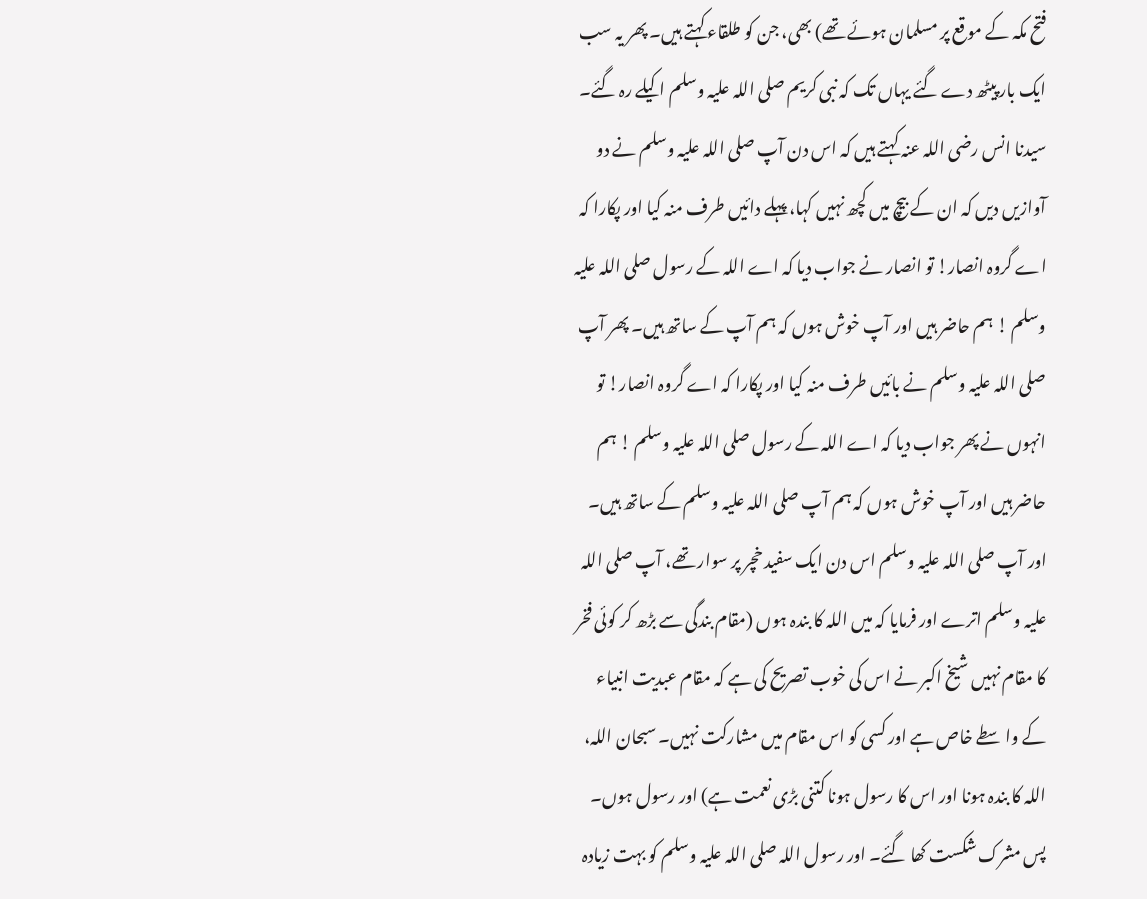فتح مکہ کے موقع پر مسلمان ہوئے تھے) بھی، جن کو طلقاء کہتے ہیں۔ پھر یہ سب ایک بار پیٹھ دے گئے یہاں تک کہ نبی کریم صلی اللہ علیہ وسلم اکیلے رہ گئے۔ سیدنا انس رضی اللہ عنہ کہتے ہیں کہ اس دن آپ صلی اللہ علیہ وسلم نے دو آوازیں دیں کہ ان کے بیچ میں کچھ نہیں کہا، پہلے دائیں طرف منہ کیا اور پکارا کہ اے گروہ انصار! تو انصار نے جواب دیا کہ اے اللہ کے رسول صلی اللہ علیہ وسلم ! ہم حاضر ہیں اور آپ خوش ہوں کہ ہم آپ کے ساتھ ہیں۔ پھر آپ صلی اللہ علیہ وسلم نے بائیں طرف منہ کیا اور پکارا کہ اے گروہ انصار! تو انہوں نے پھر جواب دیا کہ اے اللہ کے رسول صلی اللہ علیہ وسلم ! ہم حاضر ہیں اور آپ خوش ہوں کہ ہم آپ صلی اللہ علیہ وسلم کے ساتھ ہیں۔ اور آپ صلی اللہ علیہ وسلم اس دن ایک سفید خچر پر سوار تھے، آپ صلی اللہ علیہ وسلم اترے اور فرمایا کہ میں اللہ کا بندہ ہوں (مقام بندگی سے بڑھ کر کوئی فخر کا مقام نہیں شیخ اکبر نے اس کی خوب تصریح کی ہے کہ مقام عبدیت انبیاء کے واسطے خاص ہے اور کسی کو اس مقام میں مشارکت نہیں۔ سبحان اللہ، اللہ کا بندہ ہونا اور اس کا رسول ہونا کتنی بڑی نعمت ہے) اور رسول ہوں۔ پس مشرک شکست کھا گئے۔ اور رسول اللہ صلی اللہ علیہ وسلم کو بہت زیادہ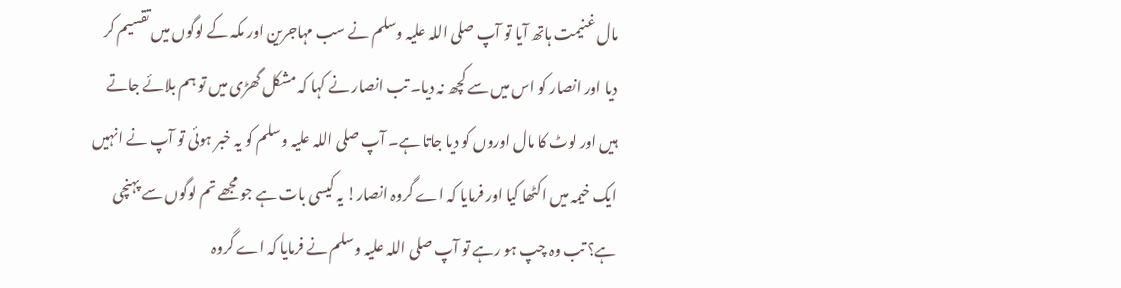مال غنیمت ہاتھ آیا تو آپ صلی اللہ علیہ وسلم نے سب مہاجرین اور مکہ کے لوگوں میں تقسیم کر دیا اور انصار کو اس میں سے کچھ نہ دیا۔ تب انصار نے کہا کہ مشکل گھڑی میں تو ہم بلائے جاتے ہیں اور لوٹ کا مال اوروں کو دیا جاتا ہے۔ آپ صلی اللہ علیہ وسلم کو یہ خبر ہوئی تو آپ نے انہیں ایک خیمہ میں اکٹھا کیا اور فرمایا کہ اے گروہ انصار! یہ کیسی بات ہے جو مجھے تم لوگوں سے پہنچی ہے؟ تب وہ چپ ہو رہے تو آپ صلی اللہ علیہ وسلم نے فرمایا کہ اے گروہ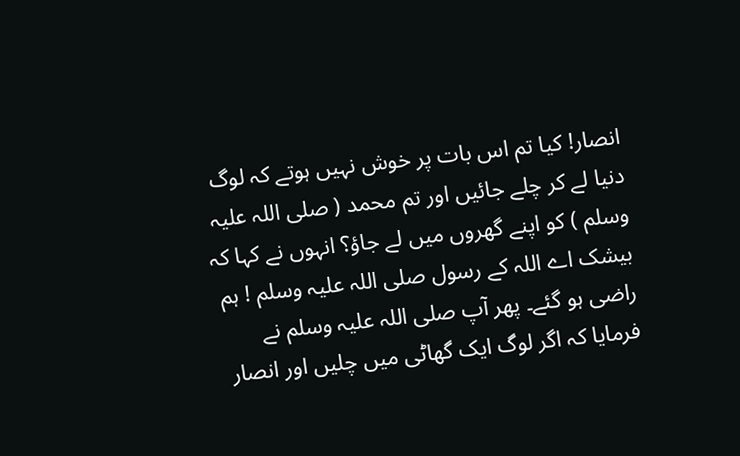انصار! کیا تم اس بات پر خوش نہیں ہوتے کہ لوگ دنیا لے کر چلے جائیں اور تم محمد ( صلی اللہ علیہ وسلم ) کو اپنے گھروں میں لے جاؤ؟ انہوں نے کہا کہ بیشک اے اللہ کے رسول صلی اللہ علیہ وسلم ! ہم راضی ہو گئے۔ پھر آپ صلی اللہ علیہ وسلم نے فرمایا کہ اگر لوگ ایک گھاٹی میں چلیں اور انصار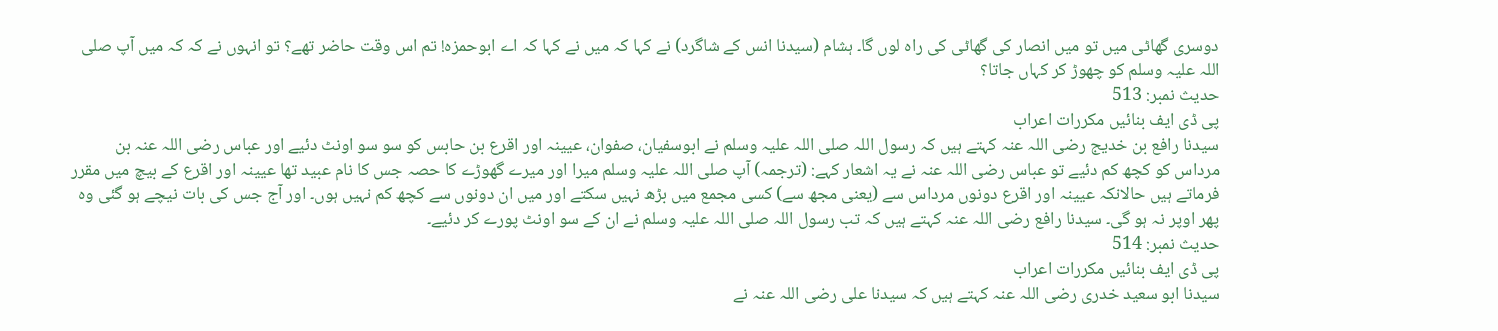دوسری گھاٹی میں تو میں انصار کی گھاٹی کی راہ لوں گا۔ ہشام (سیدنا انس کے شاگرد) نے کہا کہ میں نے کہا کہ اے ابوحمزہ! تم اس وقت حاضر تھے؟ تو انہوں نے کہ کہ میں آپ صلی اللہ علیہ وسلم کو چھوڑ کر کہاں جاتا؟
حدیث نمبر: 513
پی ڈی ایف بنائیں مکررات اعراب
سیدنا رافع بن خدیج رضی اللہ عنہ کہتے ہیں کہ رسول اللہ صلی اللہ علیہ وسلم نے ابوسفیان، صفوان، عیینہ اور اقرع بن حابس کو سو سو اونٹ دئیے اور عباس رضی اللہ عنہ بن مرداس کو کچھ کم دئیے تو عباس رضی اللہ عنہ نے یہ اشعار کہے: (ترجمہ) آپ صلی اللہ علیہ وسلم میرا اور میرے گھوڑے کا حصہ جس کا نام عبید تھا عیینہ اور اقرع کے بیچ میں مقرر فرماتے ہیں حالانکہ عیینہ اور اقرع دونوں مرداس سے (یعنی مجھ سے) کسی مجمع میں بڑھ نہیں سکتے اور میں ان دونوں سے کچھ کم نہیں ہوں۔ اور آج جس کی بات نیچے ہو گئی وہ پھر اوپر نہ ہو گی۔ سیدنا رافع رضی اللہ عنہ کہتے ہیں کہ تب رسول اللہ صلی اللہ علیہ وسلم نے ان کے سو اونٹ پورے کر دئیے۔
حدیث نمبر: 514
پی ڈی ایف بنائیں مکررات اعراب
سیدنا ابو سعید خدری رضی اللہ عنہ کہتے ہیں کہ سیدنا علی رضی اللہ عنہ نے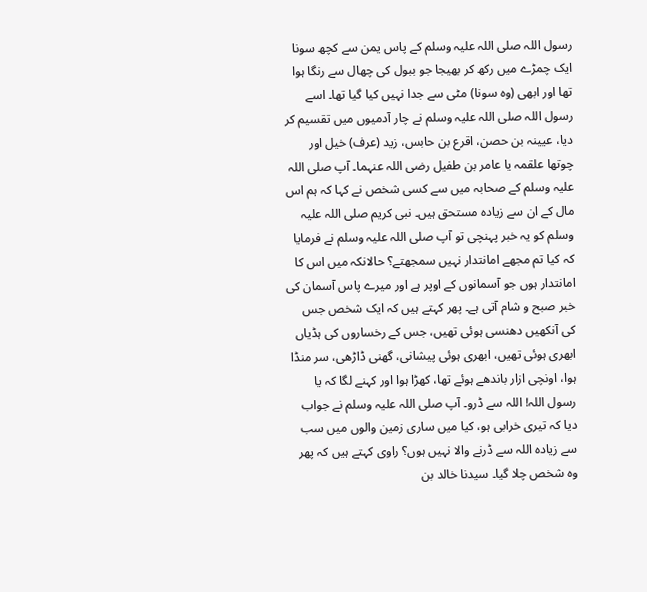رسول اللہ صلی اللہ علیہ وسلم کے پاس یمن سے کچھ سونا ایک چمڑے میں رکھ کر بھیجا جو ببول کی چھال سے رنگا ہوا تھا اور ابھی (وہ سونا) مٹی سے جدا نہیں کیا گیا تھا۔ اسے رسول اللہ صلی اللہ علیہ وسلم نے چار آدمیوں میں تقسیم کر دیا، عیینہ بن حصن، اقرع بن حابس، زید (عرف) خیل اور چوتھا علقمہ یا عامر بن طفیل رضی اللہ عنہما۔ آپ صلی اللہ علیہ وسلم کے صحابہ میں سے کسی شخص نے کہا کہ ہم اس مال کے ان سے زیادہ مستحق ہیں۔ نبی کریم صلی اللہ علیہ وسلم کو یہ خبر پہنچی تو آپ صلی اللہ علیہ وسلم نے فرمایا کہ کیا تم مجھے امانتدار نہیں سمجھتے؟ حالانکہ میں اس کا امانتدار ہوں جو آسمانوں کے اوپر ہے اور میرے پاس آسمان کی خبر صبح و شام آتی ہے۔ پھر کہتے ہیں کہ ایک شخص جس کی آنکھیں دھنسی ہوئی تھیں، جس کے رخساروں کی ہڈیاں ابھری ہوئی تھیں، ابھری ہوئی پیشانی، گھنی ڈاڑھی، سر منڈا ہوا، اونچی ازار باندھے ہوئے تھا، کھڑا ہوا اور کہنے لگا کہ یا رسول اللہ! اللہ سے ڈرو۔ آپ صلی اللہ علیہ وسلم نے جواب دیا کہ تیری خرابی ہو، کیا میں ساری زمین والوں میں سب سے زیادہ اللہ سے ڈرنے والا نہیں ہوں؟ راوی کہتے ہیں کہ پھر وہ شخص چلا گیا۔ سیدنا خالد بن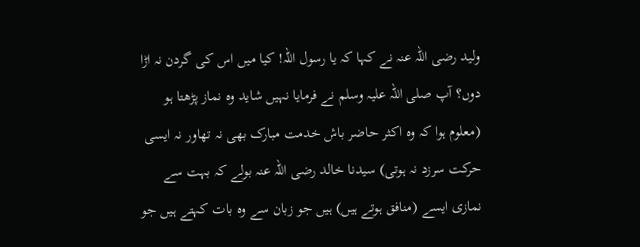ولید رضی اللہ عنہ نے کہا کہ یا رسول اللہ! کیا میں اس کی گردن نہ اڑا دوں؟ آپ صلی اللہ علیہ وسلم نے فرمایا نہیں شاید وہ نماز پڑھتا ہو (معلوم ہوا کہ وہ اکثر حاضر باش خدمت مبارک بھی نہ تھاور نہ ایسی حرکت سرزد نہ ہوتی) سیدنا خالد رضی اللہ عنہ بولے کہ بہت سے نمازی ایسے (منافق ہوتے ہیں) ہیں جو زبان سے وہ بات کہتے ہیں جو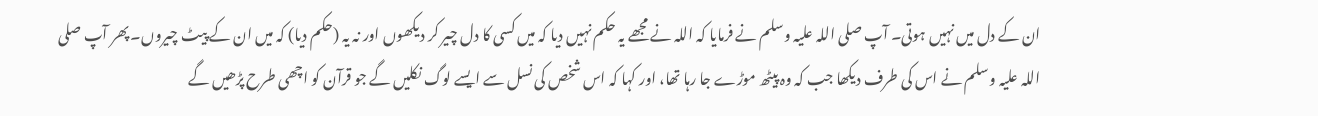ان کے دل میں نہیں ہوتی۔ آپ صلی اللہ علیہ وسلم نے فرمایا کہ اللہ نے مجھے یہ حکم نہیں دیا کہ میں کسی کا دل چیر کر دیکھوں اور نہ یہ (حکم دیا) کہ میں ان کے پیٹ چیروں۔ پھر آپ صلی اللہ علیہ وسلم نے اس کی طرف دیکھا جب کہ وہ پیٹھ موڑے جا رہا تھا، اور کہا کہ اس شخص کی نسل سے ایسے لوگ نکلیں گے جو قرآن کو اچھی طرح پڑھیں گے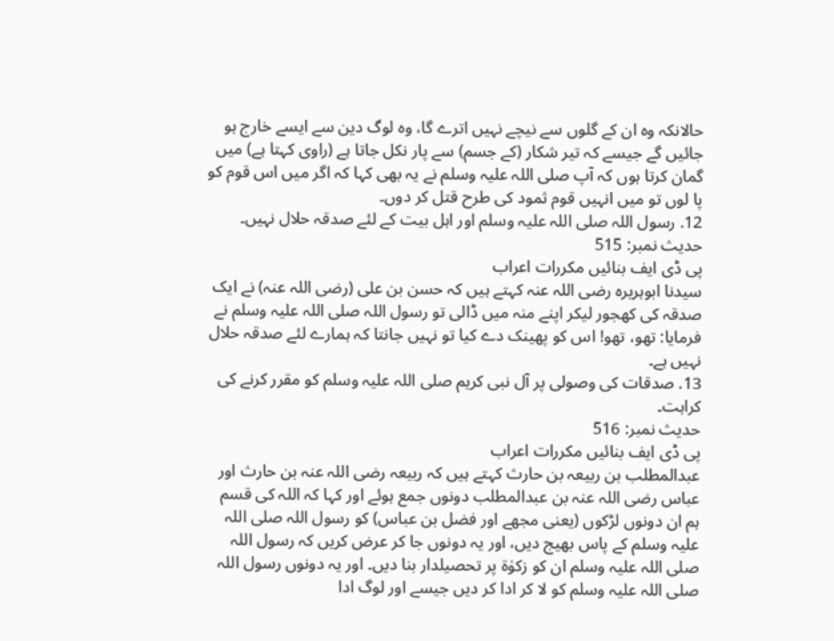حالانکہ وہ ان کے گلوں سے نیچے نہیں اترے گا، وہ لوگ دین سے ایسے خارج ہو جائیں گے جیسے کہ تیر شکار (کے جسم) سے پار نکل جاتا ہے (راوی کہتا ہے) میں گمان کرتا ہوں کہ آپ صلی اللہ علیہ وسلم نے یہ بھی کہا کہ اگر میں اس قوم کو پا لوں تو میں انہیں قوم ثمود کی طرح قتل کر دوں۔
12. رسول اللہ صلی اللہ علیہ وسلم اور اہل بیت کے لئے صدقہ حلال نہیں۔
حدیث نمبر: 515
پی ڈی ایف بنائیں مکررات اعراب
سیدنا ابوہریرہ رضی اللہ عنہ کہتے ہیں کہ حسن بن علی (رضی اللہ عنہ) نے ایک صدقہ کی کھجور لیکر اپنے منہ میں ڈالی تو رسول اللہ صلی اللہ علیہ وسلم نے فرمایا: تھو، تھو! اس کو پھینک دے کیا تو نہیں جانتا کہ ہمارے لئے صدقہ حلال نہیں ہے۔
13. صدقات کی وصولی پر آل نبی کریم صلی اللہ علیہ وسلم کو مقرر کرنے کی کراہت۔
حدیث نمبر: 516
پی ڈی ایف بنائیں مکررات اعراب
عبدالمطلب بن ربیعہ بن حارث کہتے ہیں کہ ربیعہ رضی اللہ عنہ بن حارث اور عباس رضی اللہ عنہ بن عبدالمطلب دونوں جمع ہوئے اور کہا کہ اللہ کی قسم ہم ان دونوں لڑکوں (یعنی مجھے اور فضل بن عباس) کو رسول اللہ صلی اللہ علیہ وسلم کے پاس بھیج دیں، اور یہ دونوں جا کر عرض کریں کہ رسول اللہ صلی اللہ علیہ وسلم ان کو زکوٰۃ پر تحصیلدار بنا دیں۔ اور یہ دونوں رسول اللہ صلی اللہ علیہ وسلم کو لا کر ادا کر دیں جیسے اور لوگ ادا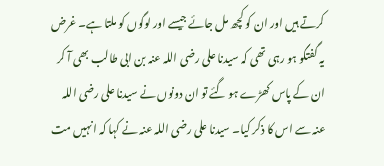کرتے ہیں اور ان کو کچھ مل جائے جیسے اور لوگوں کو ملتا ہے۔ غرض یہ گفتگو ہو رہی تھی کہ سیدنا علی رضی اللہ عنہ بن ابی طالب بھی آ کر ان کے پاس کھڑے ہو گئے تو ان دونوں نے سیدنا علی رضی اللہ عنہ سے اس کا ذکر کیا۔ سیدنا علی رضی اللہ عنہ نے کہا کہ انہیں مت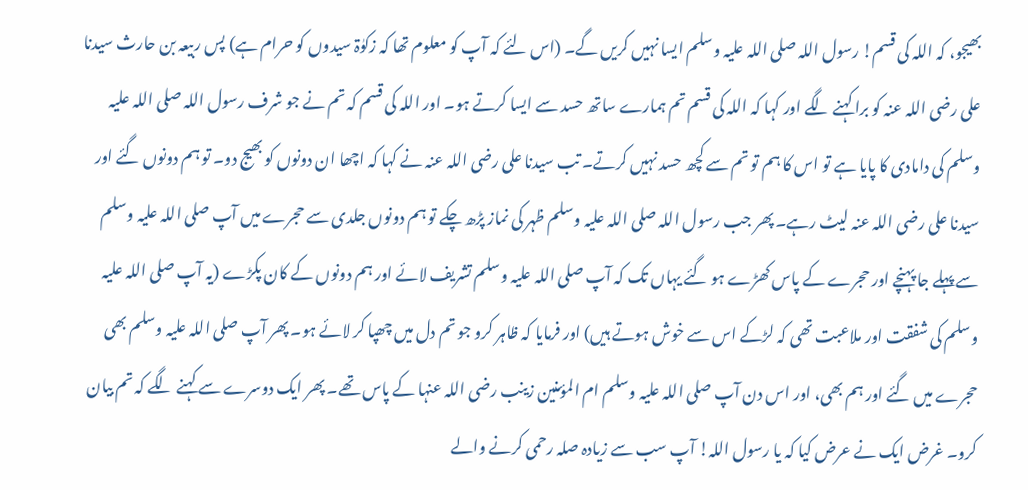بھیجو، کہ اللہ کی قسم! رسول اللہ صلی اللہ علیہ وسلم ایسا نہیں کریں گے۔ (اس لئے کہ آپ کو معلوم تھا کہ زکوٰۃ سیدوں کو حرام ہے) پس ربیعہ بن حارث سیدنا علی رضی اللہ عنہ کو برا کہنے لگے اور کہا کہ اللہ کی قسم تم ہمارے ساتھ حسد سے ایسا کرتے ہو۔ اور اللہ کی قسم کہ تم نے جو شرف رسول اللہ صلی اللہ علیہ وسلم کی دامادی کا پایا ہے تو اس کا ہم تو تم سے کچھ حسد نہیں کرتے۔ تب سیدنا علی رضی اللہ عنہ نے کہا کہ اچھا ان دونوں کو بھیج دو۔ تو ہم دونوں گئے اور سیدنا علی رضی اللہ عنہ لیٹ رہے۔ پھر جب رسول اللہ صلی اللہ علیہ وسلم ظہر کی نماز پڑھ چکے تو ہم دونوں جلدی سے حجرے میں آپ صلی اللہ علیہ وسلم سے پہلے جا پہنچے اور حجرے کے پاس کھڑے ہو گئے یہاں تک کہ آپ صلی اللہ علیہ وسلم تشریف لائے اور ہم دونوں کے کان پکڑے (یہ آپ صلی اللہ علیہ وسلم کی شفقت اور ملاعبت تھی کہ لڑکے اس سے خوش ہوتے ہیں) اور فرمایا کہ ظاہر کرو جو تم دل میں چھپا کر لائے ہو۔ پھر آپ صلی اللہ علیہ وسلم بھی حجرے میں گئے اور ہم بھی، اور اس دن آپ صلی اللہ علیہ وسلم ام المؤمنین زینب رضی اللہ عنہا کے پاس تھے۔ پھر ایک دوسرے سے کہنے لگے کہ تم بیان کرو۔ غرض ایک نے عرض کیا کہ یا رسول اللہ! آپ سب سے زیادہ صلہ رحمی کرنے والے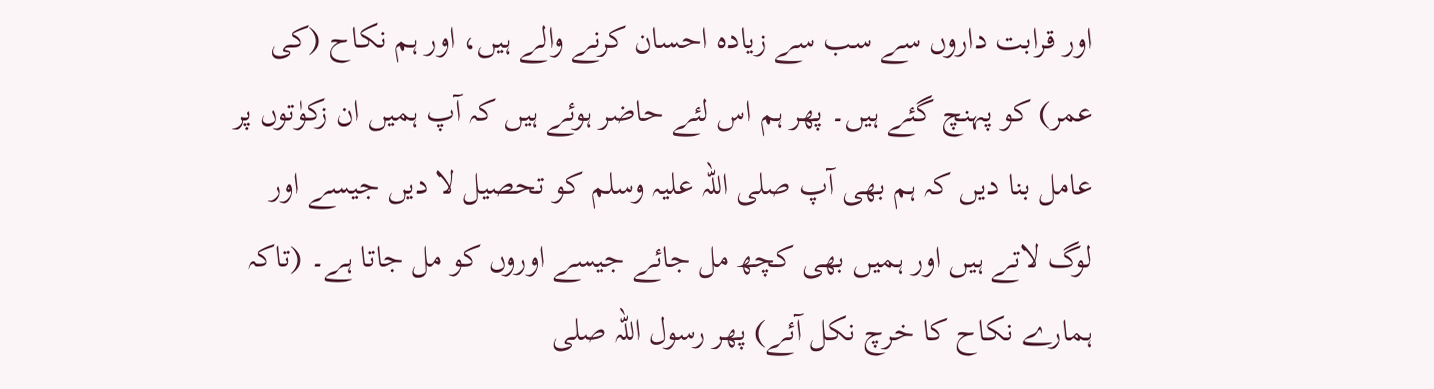اور قرابت داروں سے سب سے زیادہ احسان کرنے والے ہیں، اور ہم نکاح (کی عمر) کو پہنچ گئے ہیں۔ پھر ہم اس لئے حاضر ہوئے ہیں کہ آپ ہمیں ان زکوٰتوں پر عامل بنا دیں کہ ہم بھی آپ صلی اللہ علیہ وسلم کو تحصیل لا دیں جیسے اور لوگ لاتے ہیں اور ہمیں بھی کچھ مل جائے جیسے اوروں کو مل جاتا ہے۔ (تاکہ ہمارے نکاح کا خرچ نکل آئے) پھر رسول اللہ صلی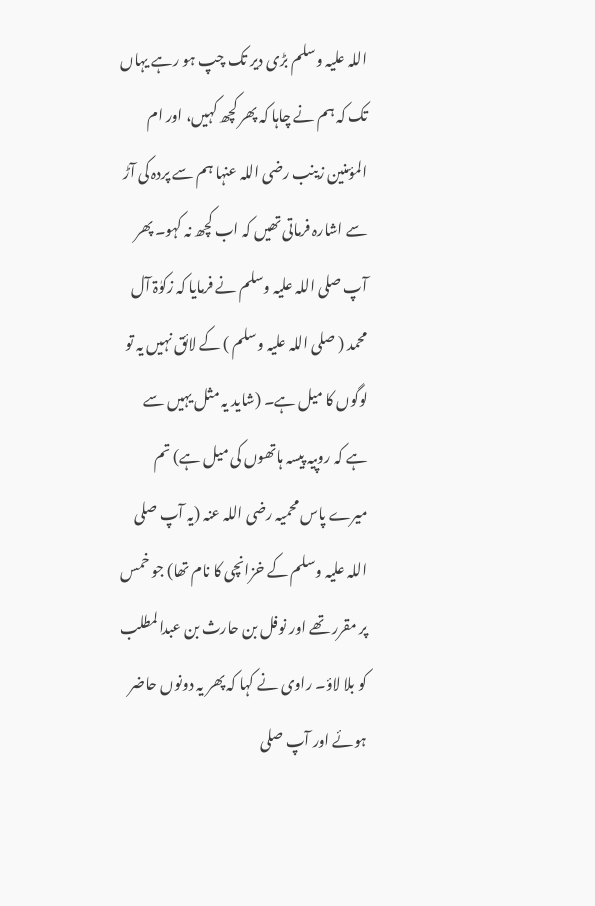اللہ علیہ وسلم بڑی دیر تک چپ ہو رہے یہاں تک کہ ہم نے چاہا کہ پھر کچھ کہیں، اور ام المؤمنین زینب رضی اللہ عنہا ہم سے پردہ کی آڑ سے اشارہ فرماتی تھیں کہ اب کچھ نہ کہو۔ پھر آپ صلی اللہ علیہ وسلم نے فرمایا کہ زکوٰۃ آل محمد ( صلی اللہ علیہ وسلم ) کے لائق نہیں یہ تو لوگوں کا میل ہے۔ (شاید یہ مثل یہیں سے ہے کہ روپیہ پیسہ ہاتھوں کی میل ہے) تم میرے پاس محمیہ رضی اللہ عنہ (یہ آپ صلی اللہ علیہ وسلم کے خزانچی کا نام تھا) جو خمس پر مقرر تھے اور نوفل بن حارث بن عبدالمطلب کو بلا لاؤ۔ راوی نے کہا کہ پھر یہ دونوں حاضر ہوئے اور آپ صلی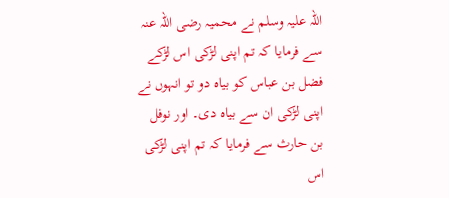اللہ علیہ وسلم نے محمیہ رضی اللہ عنہ سے فرمایا کہ تم اپنی لڑکی اس لڑکے فضل بن عباس کو بیاہ دو تو انہوں نے اپنی لڑکی ان سے بیاہ دی۔ اور نوفل بن حارث سے فرمایا کہ تم اپنی لڑکی اس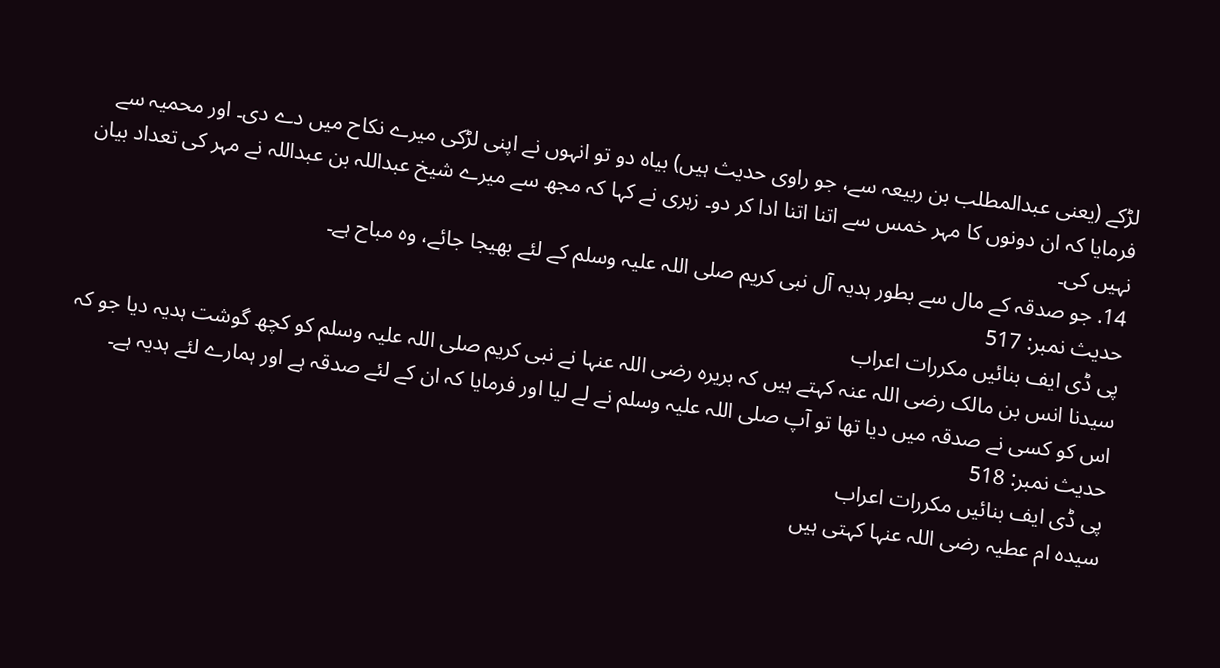لڑکے (یعنی عبدالمطلب بن ربیعہ سے، جو راوی حدیث ہیں) بیاہ دو تو انہوں نے اپنی لڑکی میرے نکاح میں دے دی۔ اور محمیہ سے فرمایا کہ ان دونوں کا مہر خمس سے اتنا اتنا ادا کر دو۔ زہری نے کہا کہ مجھ سے میرے شیخ عبداللہ بن عبداللہ نے مہر کی تعداد بیان نہیں کی۔
14. جو صدقہ کے مال سے بطور ہدیہ آل نبی کریم صلی اللہ علیہ وسلم کے لئے بھیجا جائے، وہ مباح ہے۔
حدیث نمبر: 517
پی ڈی ایف بنائیں مکررات اعراب
سیدنا انس بن مالک رضی اللہ عنہ کہتے ہیں کہ بریرہ رضی اللہ عنہا نے نبی کریم صلی اللہ علیہ وسلم کو کچھ گوشت ہدیہ دیا جو کہ اس کو کسی نے صدقہ میں دیا تھا تو آپ صلی اللہ علیہ وسلم نے لے لیا اور فرمایا کہ ان کے لئے صدقہ ہے اور ہمارے لئے ہدیہ ہے۔
حدیث نمبر: 518
پی ڈی ایف بنائیں مکررات اعراب
سیدہ ام عطیہ رضی اللہ عنہا کہتی ہیں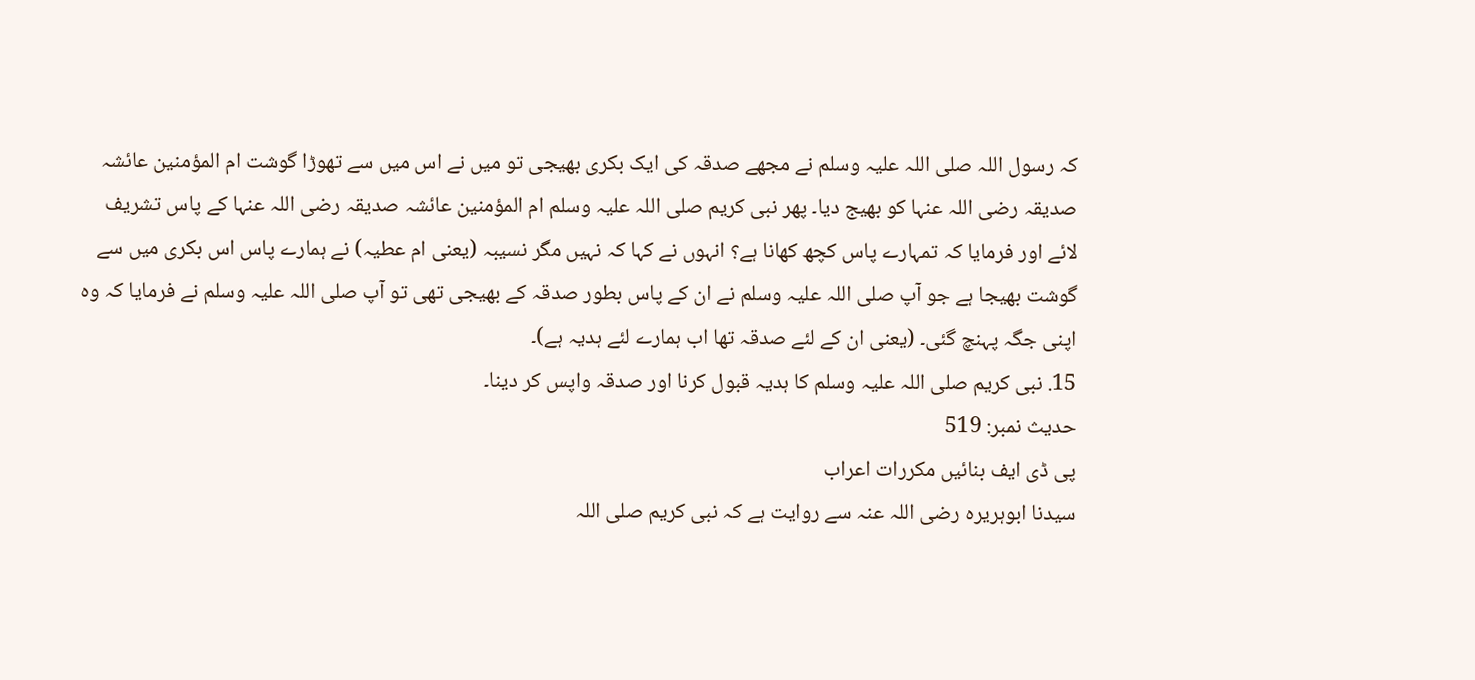کہ رسول اللہ صلی اللہ علیہ وسلم نے مجھے صدقہ کی ایک بکری بھیجی تو میں نے اس میں سے تھوڑا گوشت ام المؤمنین عائشہ صدیقہ رضی اللہ عنہا کو بھیج دیا۔ پھر نبی کریم صلی اللہ علیہ وسلم ام المؤمنین عائشہ صدیقہ رضی اللہ عنہا کے پاس تشریف لائے اور فرمایا کہ تمہارے پاس کچھ کھانا ہے؟ انہوں نے کہا کہ نہیں مگر نسیبہ (یعنی ام عطیہ) نے ہمارے پاس اس بکری میں سے گوشت بھیجا ہے جو آپ صلی اللہ علیہ وسلم نے ان کے پاس بطور صدقہ کے بھیجی تھی تو آپ صلی اللہ علیہ وسلم نے فرمایا کہ وہ اپنی جگہ پہنچ گئی۔ (یعنی ان کے لئے صدقہ تھا اب ہمارے لئے ہدیہ ہے)۔
15. نبی کریم صلی اللہ علیہ وسلم کا ہدیہ قبول کرنا اور صدقہ واپس کر دینا۔
حدیث نمبر: 519
پی ڈی ایف بنائیں مکررات اعراب
سیدنا ابوہریرہ رضی اللہ عنہ سے روایت ہے کہ نبی کریم صلی اللہ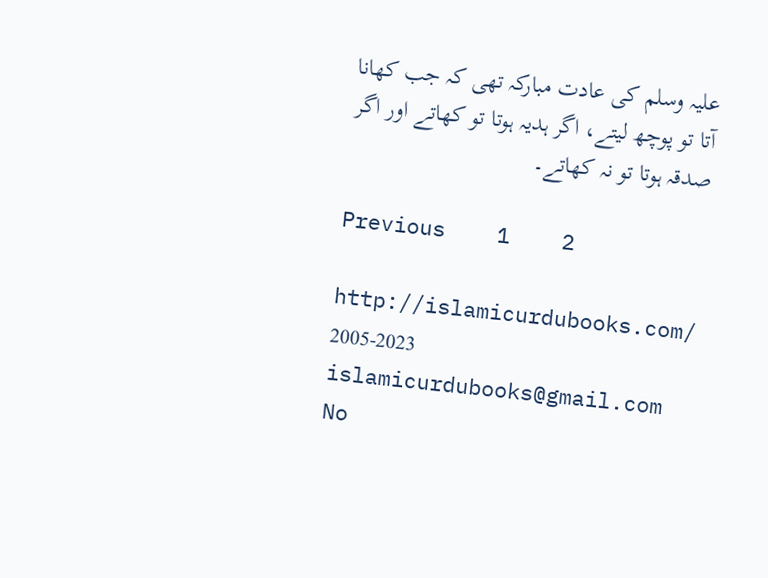علیہ وسلم کی عادت مبارکہ تھی کہ جب کھانا آتا تو پوچھ لیتے، اگر ہدیہ ہوتا تو کھاتے اور اگر صدقہ ہوتا تو نہ کھاتے۔

Previous    1    2

http://islamicurdubooks.com/ 2005-2023 islamicurdubooks@gmail.com No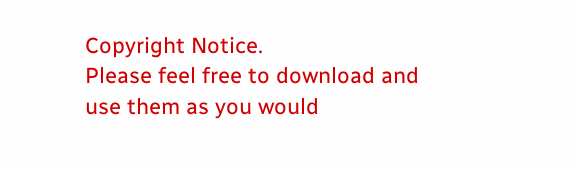Copyright Notice.
Please feel free to download and use them as you would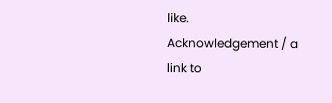like.
Acknowledgement / a link to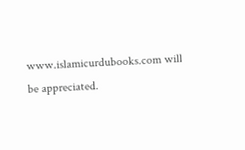www.islamicurdubooks.com will be appreciated.